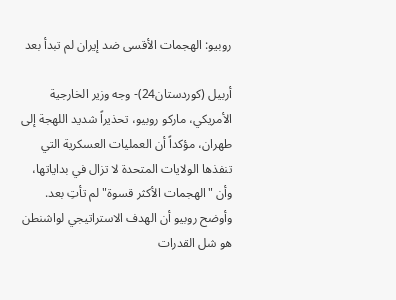روبيو: الهجمات الأقسى ضد إيران لم تبدأ بعد

أربيل (كوردستان24)- وجه وزير الخارجية الأمريكي، ماركو روبيو، تحذيراً شديد اللهجة إلى طهران، مؤكداً أن العمليات العسكرية التي تنفذها الولايات المتحدة لا تزال في بداياتها، وأن "الهجمات الأكثر قسوة" لم تأتِ بعد. وأوضح روبيو أن الهدف الاستراتيجي لواشنطن هو شل القدرات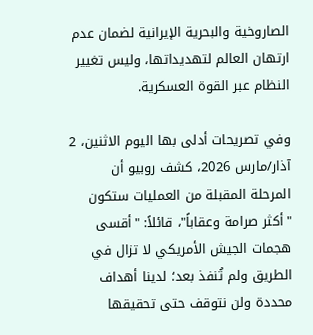الصاروخية والبحرية الإيرانية لضمان عدم ارتهان العالم لتهديداتها، وليس تغيير النظام عبر القوة العسكرية.

وفي تصريحات أدلى بها اليوم الاثنين، 2 آذار/مارس 2026، كشف روبيو أن المرحلة المقبلة من العمليات ستكون "أكثر صرامة وعقاباً"، قائلاً: "أقسى هجمات الجيش الأمريكي لا تزال في الطريق ولم تُنفذ بعد؛ لدينا أهداف محددة ولن نتوقف حتى تحقيقها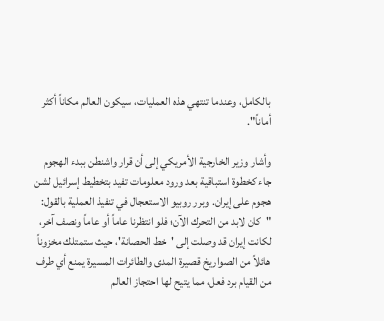بالكامل، وعندما تنتهي هذه العمليات، سيكون العالم مكاناً أكثر أماناً".

وأشار وزير الخارجية الأمريكي إلى أن قرار واشنطن ببدء الهجوم جاء كخطوة استباقية بعد ورود معلومات تفيد بتخطيط إسرائيل لشن هجوم على إيران. وبرر روبيو الاستعجال في تنفيذ العملية بالقول: "كان لابد من التحرك الآن؛ فلو انتظرنا عاماً أو عاماً ونصف آخر، لكانت إيران قد وصلت إلى 'خط الحصانة'، حيث ستمتلك مخزوناً هائلاً من الصواريخ قصيرة المدى والطائرات المسيرة يمنع أي طرف من القيام برد فعل، مما يتيح لها احتجاز العالم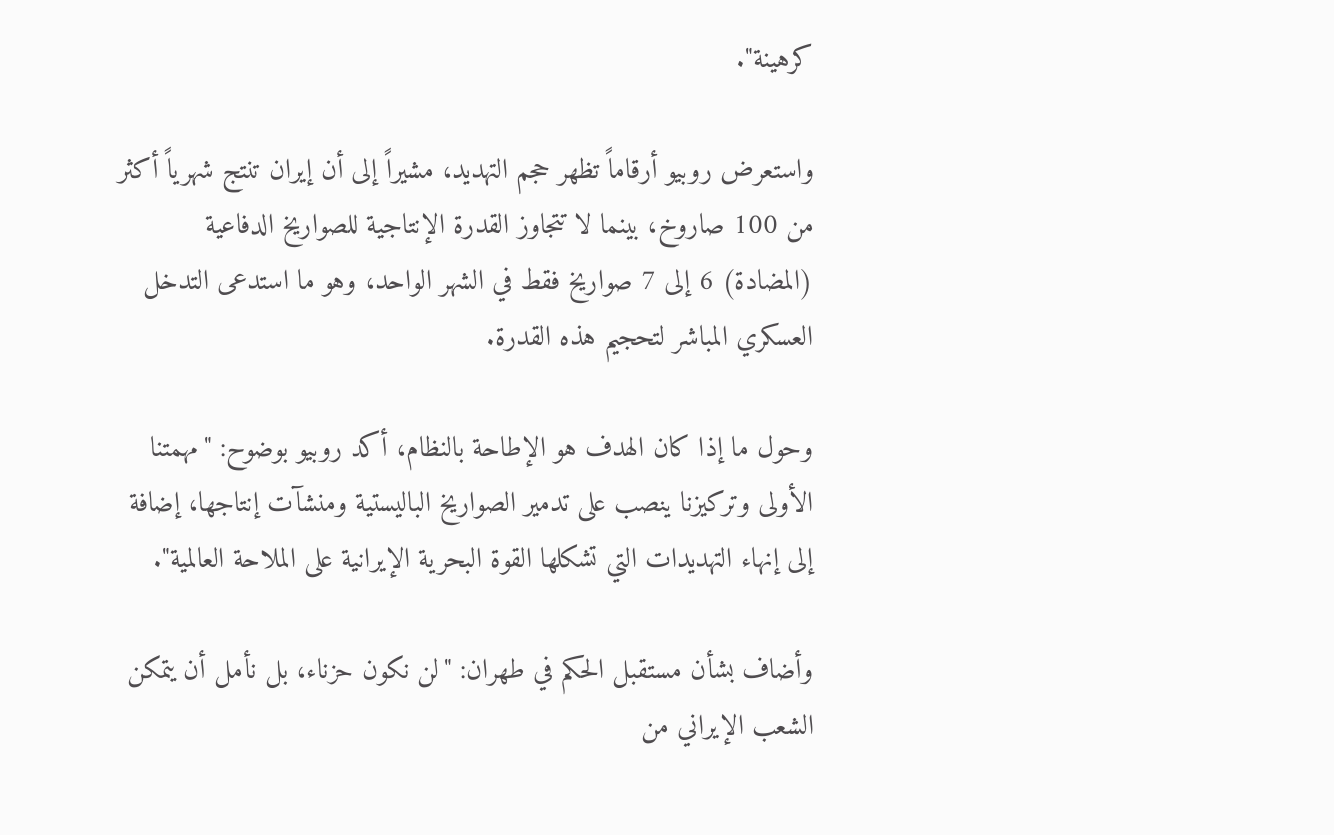كرهينة".

واستعرض روبيو أرقاماً تظهر حجم التهديد، مشيراً إلى أن إيران تنتج شهرياً أكثر من 100 صاروخ، بينما لا تتجاوز القدرة الإنتاجية للصواريخ الدفاعية (المضادة) 6 إلى 7 صواريخ فقط في الشهر الواحد، وهو ما استدعى التدخل العسكري المباشر لتحجيم هذه القدرة.

وحول ما إذا كان الهدف هو الإطاحة بالنظام، أكد روبيو بوضوح: "مهمتنا الأولى وتركيزنا ينصب على تدمير الصواريخ الباليستية ومنشآت إنتاجها، إضافة إلى إنهاء التهديدات التي تشكلها القوة البحرية الإيرانية على الملاحة العالمية".

وأضاف بشأن مستقبل الحكم في طهران: "لن نكون حزناء، بل نأمل أن يتمكن الشعب الإيراني من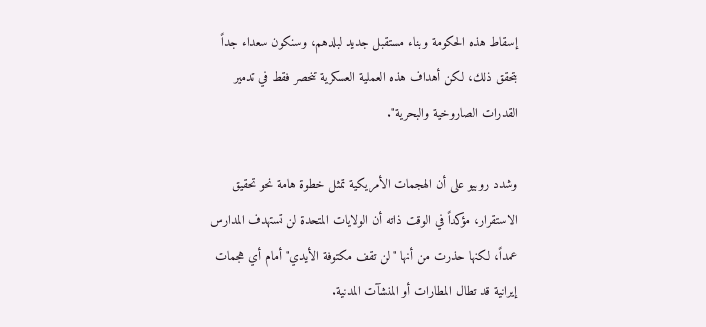إسقاط هذه الحكومة وبناء مستقبل جديد لبلدهم، وسنكون سعداء جداً بتحقق ذلك، لكن أهداف هذه العملية العسكرية تنحصر فقط في تدمير القدرات الصاروخية والبحرية".

وشدد روبيو على أن الهجمات الأمريكية تمثل خطوة هامة نحو تحقيق الاستقرار، مؤكداً في الوقت ذاته أن الولايات المتحدة لن تستهدف المدارس عمداً، لكنها حذرت من أنها "لن تقف مكتوفة الأيدي" أمام أي هجمات إيرانية قد تطال المطارات أو المنشآت المدنية.